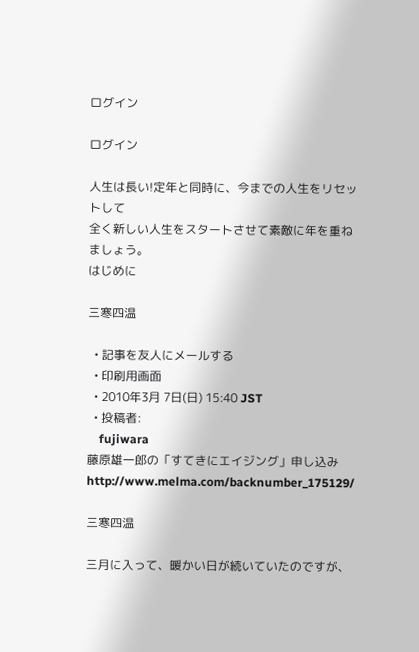ログイン

ログイン

人生は長い!定年と同時に、今までの人生をリセットして
全く新しい人生をスタートさせて素敵に年を重ねましょう。
はじめに

三寒四温

  • 記事を友人にメールする
  • 印刷用画面
  • 2010年3月 7日(日) 15:40 JST
  • 投稿者:
    fujiwara
藤原雄一郎の「すてきにエイジング」申し込み
http://www.melma.com/backnumber_175129/

三寒四温

三月に入って、暖かい日が続いていたのですが、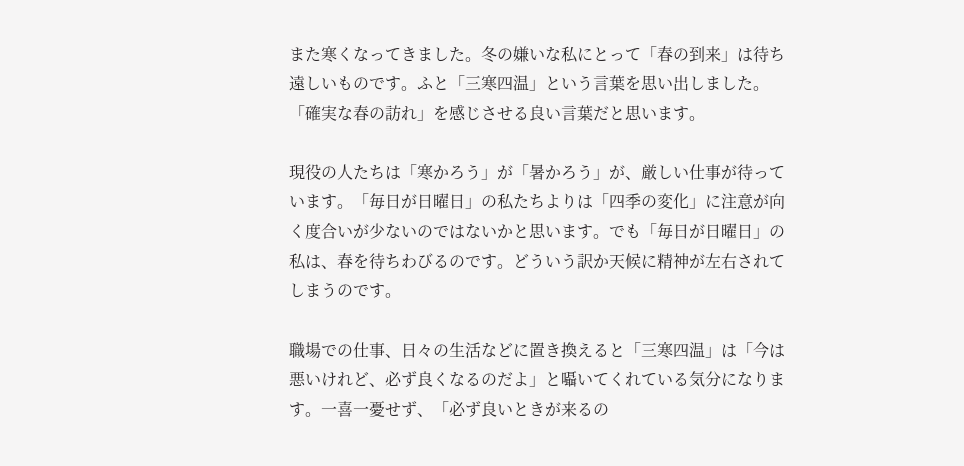また寒くなってきました。冬の嫌いな私にとって「春の到来」は待ち遠しいものです。ふと「三寒四温」という言葉を思い出しました。「確実な春の訪れ」を感じさせる良い言葉だと思います。

現役の人たちは「寒かろう」が「暑かろう」が、厳しい仕事が待っています。「毎日が日曜日」の私たちよりは「四季の変化」に注意が向く度合いが少ないのではないかと思います。でも「毎日が日曜日」の私は、春を待ちわびるのです。どういう訳か天候に精神が左右されてしまうのです。

職場での仕事、日々の生活などに置き換えると「三寒四温」は「今は悪いけれど、必ず良くなるのだよ」と囁いてくれている気分になります。一喜一憂せず、「必ず良いときが来るの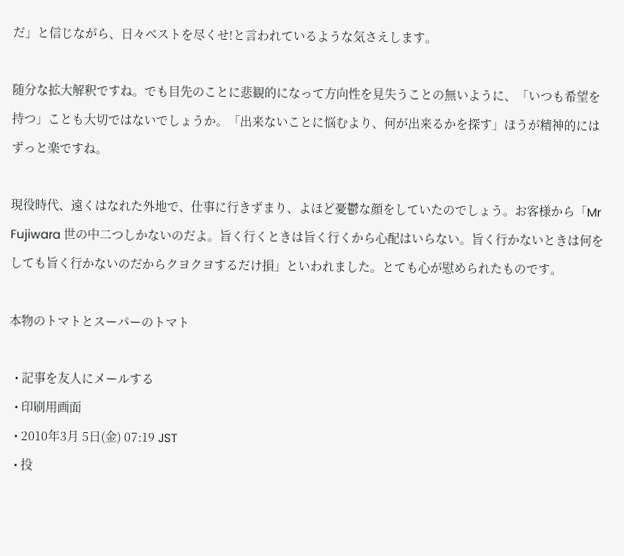だ」と信じながら、日々ベストを尽くせ!と言われているような気さえします。

随分な拡大解釈ですね。でも目先のことに悲観的になって方向性を見失うことの無いように、「いつも希望を持つ」ことも大切ではないでしょうか。「出来ないことに悩むより、何が出来るかを探す」ほうが精神的にはずっと楽ですね。

現役時代、遠くはなれた外地で、仕事に行きずまり、よほど憂鬱な顔をしていたのでしょう。お客様から「Mr Fujiwara 世の中二つしかないのだよ。旨く行くときは旨く行くから心配はいらない。旨く行かないときは何をしても旨く行かないのだからクヨクヨするだけ損」といわれました。とても心が慰められたものです。

本物のトマトとスーパーのトマト

  • 記事を友人にメールする
  • 印刷用画面
  • 2010年3月 5日(金) 07:19 JST
  • 投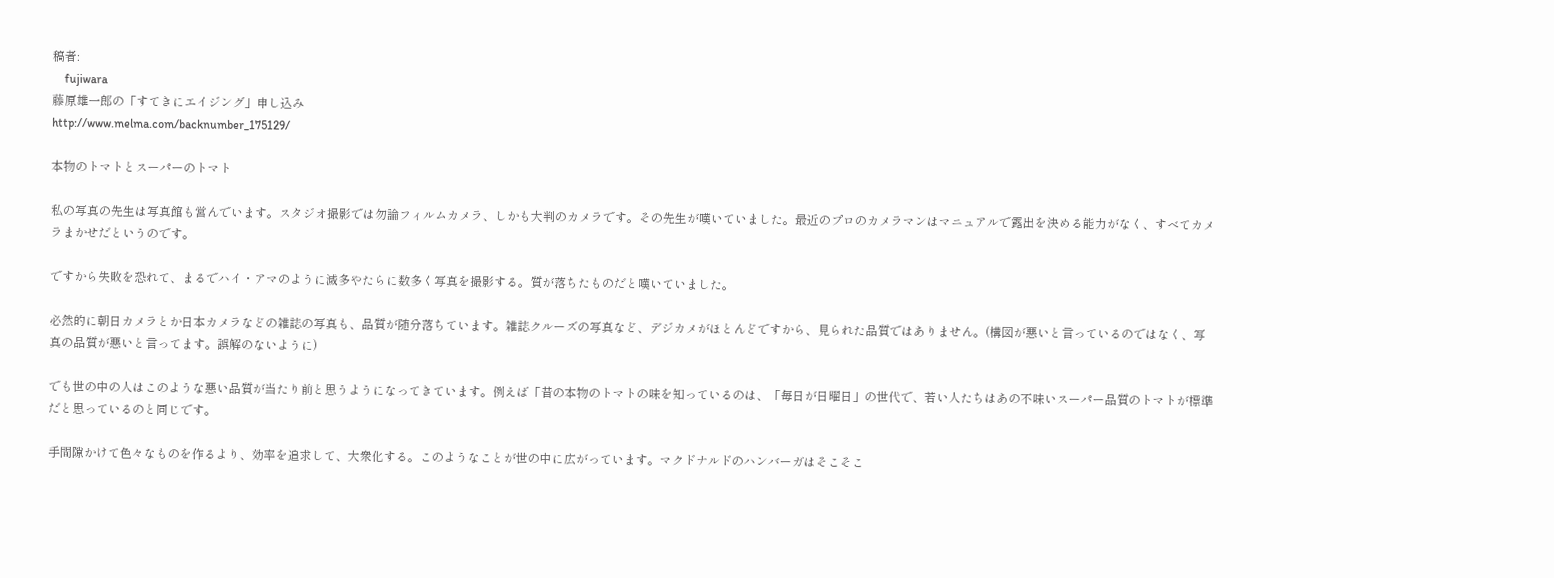稿者:
    fujiwara
藤原雄一郎の「すてきにエイジング」申し込み
http://www.melma.com/backnumber_175129/

本物のトマトとスーパーのトマト

私の写真の先生は写真館も営んでいます。スタジオ撮影では勿論フィルムカメラ、しかも大判のカメラです。その先生が嘆いていました。最近のプロのカメラマンはマニュアルで露出を決める能力がなく、すべてカメラまかせだというのです。

ですから失敗を恐れて、まるでハイ・アマのように滅多やたらに数多く写真を撮影する。質が落ちたものだと嘆いていました。

必然的に朝日カメラとか日本カメラなどの雑誌の写真も、品質が随分落ちています。雑誌クルーズの写真など、デジカメがほとんどですから、見られた品質ではありません。(構図が悪いと言っているのではなく、写真の品質が悪いと言ってます。誤解のないように)

でも世の中の人はこのような悪い品質が当たり前と思うようになってきています。例えば「昔の本物のトマトの味を知っているのは、「毎日が日曜日」の世代で、若い人たちはあの不味いスーパー品質のトマトが標準だと思っているのと同じです。

手間隙かけて色々なものを作るより、効率を追求して、大衆化する。このようなことが世の中に広がっています。マクドナルドのハンバーガはそこそこ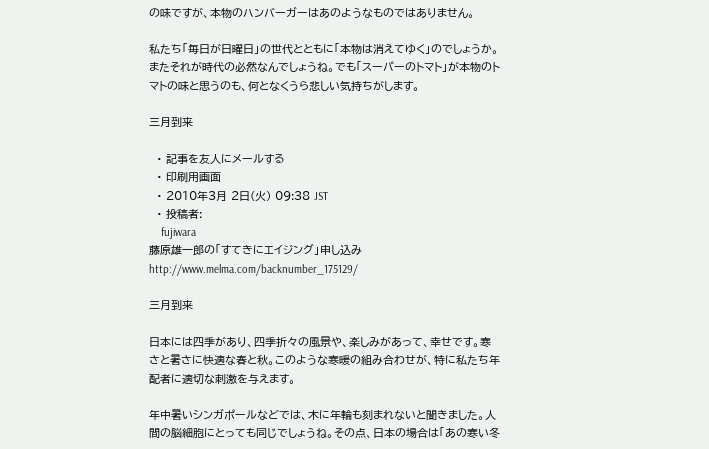の味ですが、本物のハンバーガーはあのようなものではありません。

私たち「毎日が日曜日」の世代とともに「本物は消えてゆく」のでしょうか。またそれが時代の必然なんでしょうね。でも「スーパーのトマト」が本物のトマトの味と思うのも、何となくうら悲しい気持ちがします。

三月到来

  • 記事を友人にメールする
  • 印刷用画面
  • 2010年3月 2日(火) 09:38 JST
  • 投稿者:
    fujiwara
藤原雄一郎の「すてきにエイジング」申し込み
http://www.melma.com/backnumber_175129/

三月到来

日本には四季があり、四季折々の風景や、楽しみがあって、幸せです。寒さと暑さに快適な春と秋。このような寒暖の組み合わせが、特に私たち年配者に適切な刺激を与えます。

年中暑いシンガポールなどでは、木に年輪も刻まれないと聞きました。人間の脳細胞にとっても同じでしょうね。その点、日本の場合は「あの寒い冬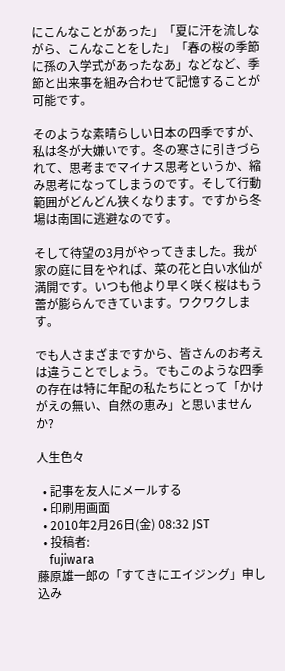にこんなことがあった」「夏に汗を流しながら、こんなことをした」「春の桜の季節に孫の入学式があったなあ」などなど、季節と出来事を組み合わせて記憶することが可能です。

そのような素晴らしい日本の四季ですが、私は冬が大嫌いです。冬の寒さに引きづられて、思考までマイナス思考というか、縮み思考になってしまうのです。そして行動範囲がどんどん狭くなります。ですから冬場は南国に逃避なのです。

そして待望の3月がやってきました。我が家の庭に目をやれば、菜の花と白い水仙が満開です。いつも他より早く咲く桜はもう蕾が膨らんできています。ワクワクします。

でも人さまざまですから、皆さんのお考えは違うことでしょう。でもこのような四季の存在は特に年配の私たちにとって「かけがえの無い、自然の恵み」と思いませんか?

人生色々

  • 記事を友人にメールする
  • 印刷用画面
  • 2010年2月26日(金) 08:32 JST
  • 投稿者:
    fujiwara
藤原雄一郎の「すてきにエイジング」申し込み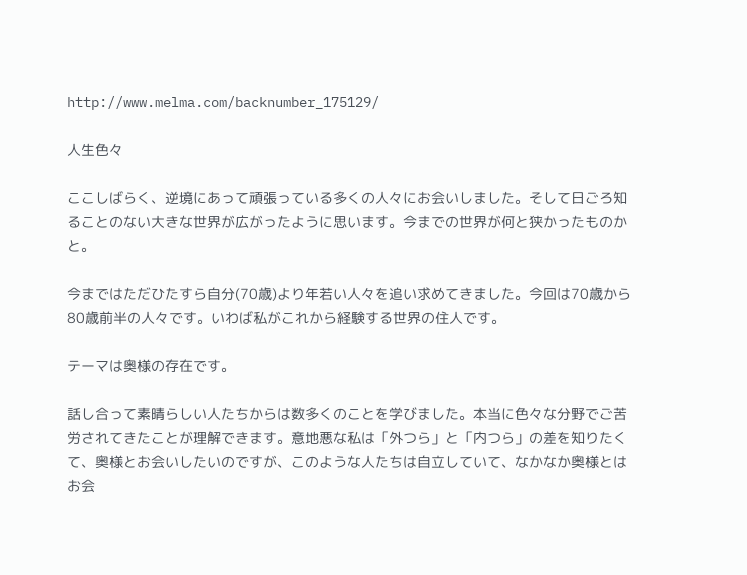http://www.melma.com/backnumber_175129/

人生色々

ここしばらく、逆境にあって頑張っている多くの人々にお会いしました。そして日ごろ知ることのない大きな世界が広がったように思います。今までの世界が何と狭かったものかと。

今まではただひたすら自分(70歳)より年若い人々を追い求めてきました。今回は70歳から80歳前半の人々です。いわば私がこれから経験する世界の住人です。

テーマは奥様の存在です。

話し合って素晴らしい人たちからは数多くのことを学びました。本当に色々な分野でご苦労されてきたことが理解できます。意地悪な私は「外つら」と「内つら」の差を知りたくて、奥様とお会いしたいのですが、このような人たちは自立していて、なかなか奥様とはお会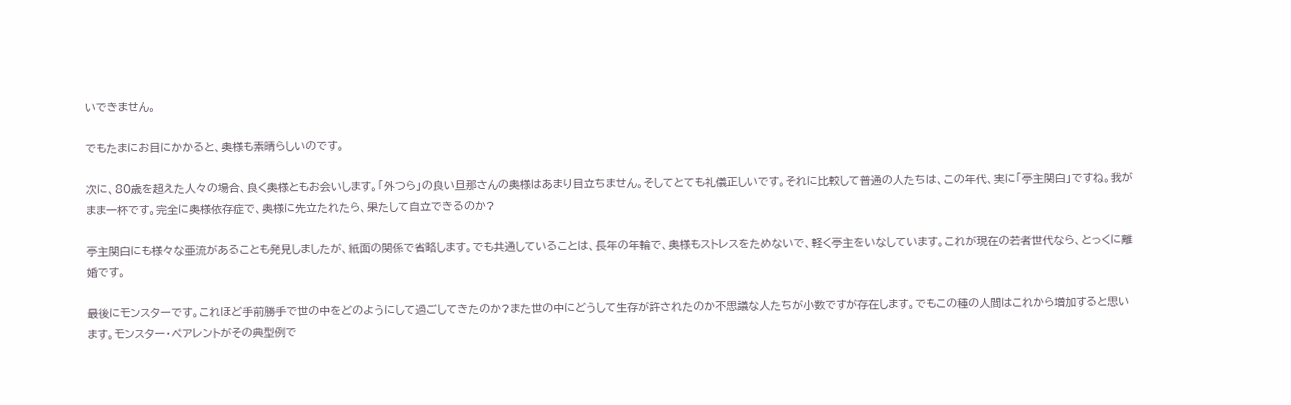いできません。

でもたまにお目にかかると、奥様も素晴らしいのです。

次に、80歳を超えた人々の場合、良く奥様ともお会いします。「外つら」の良い旦那さんの奥様はあまり目立ちません。そしてとても礼儀正しいです。それに比較して普通の人たちは、この年代、実に「亭主関白」ですね。我がまま一杯です。完全に奥様依存症で、奥様に先立たれたら、果たして自立できるのか?

亭主関白にも様々な亜流があることも発見しましたが、紙面の関係で省略します。でも共通していることは、長年の年輪で、奥様もストレスをためないで、軽く亭主をいなしています。これが現在の若者世代なら、とっくに離婚です。

最後にモンスターです。これほど手前勝手で世の中をどのようにして過ごしてきたのか?また世の中にどうして生存が許されたのか不思議な人たちが小数ですが存在します。でもこの種の人間はこれから増加すると思います。モンスター・ペアレントがその典型例で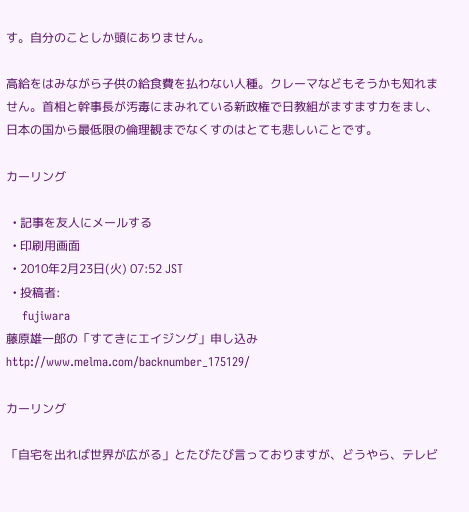す。自分のことしか頭にありません。

高給をはみながら子供の給食費を払わない人種。クレーマなどもそうかも知れません。首相と幹事長が汚毒にまみれている新政権で日教組がますます力をまし、日本の国から最低限の倫理観までなくすのはとても悲しいことです。

カーリング

  • 記事を友人にメールする
  • 印刷用画面
  • 2010年2月23日(火) 07:52 JST
  • 投稿者:
    fujiwara
藤原雄一郎の「すてきにエイジング」申し込み
http://www.melma.com/backnumber_175129/

カーリング

「自宅を出れば世界が広がる」とたびたび言っておりますが、どうやら、テレビ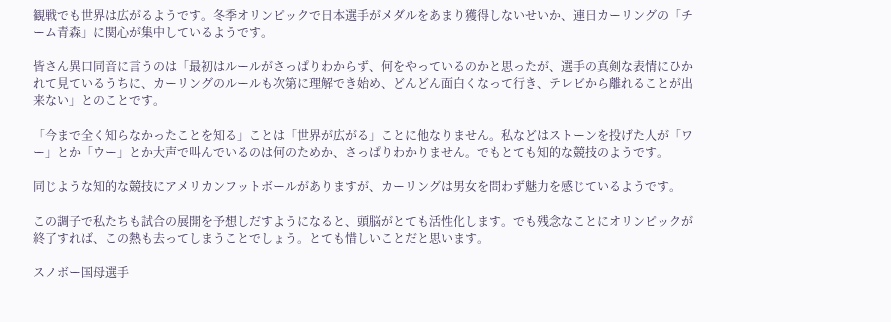観戦でも世界は広がるようです。冬季オリンピックで日本選手がメダルをあまり獲得しないせいか、連日カーリングの「チーム青森」に関心が集中しているようです。

皆さん異口同音に言うのは「最初はルールがさっぱりわからず、何をやっているのかと思ったが、選手の真剣な表情にひかれて見ているうちに、カーリングのルールも次第に理解でき始め、どんどん面白くなって行き、テレビから離れることが出来ない」とのことです。

「今まで全く知らなかったことを知る」ことは「世界が広がる」ことに他なりません。私などはストーンを投げた人が「ワー」とか「ウー」とか大声で叫んでいるのは何のためか、さっぱりわかりません。でもとても知的な競技のようです。

同じような知的な競技にアメリカンフットボールがありますが、カーリングは男女を問わず魅力を感じているようです。

この調子で私たちも試合の展開を予想しだすようになると、頭脳がとても活性化します。でも残念なことにオリンピックが終了すれば、この熱も去ってしまうことでしょう。とても惜しいことだと思います。

スノボー国母選手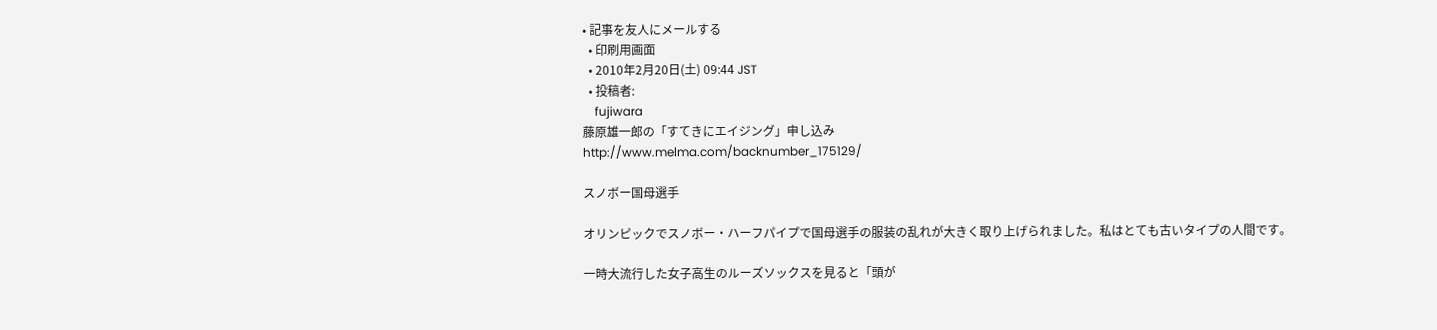• 記事を友人にメールする
  • 印刷用画面
  • 2010年2月20日(土) 09:44 JST
  • 投稿者:
    fujiwara
藤原雄一郎の「すてきにエイジング」申し込み
http://www.melma.com/backnumber_175129/

スノボー国母選手

オリンピックでスノボー・ハーフパイプで国母選手の服装の乱れが大きく取り上げられました。私はとても古いタイプの人間です。

一時大流行した女子高生のルーズソックスを見ると「頭が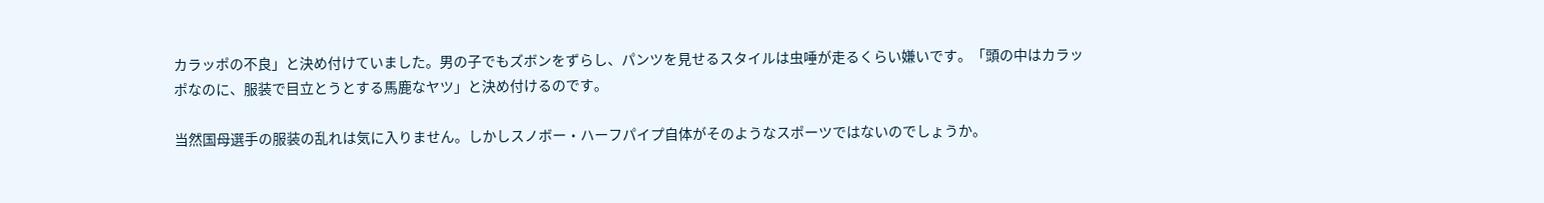カラッポの不良」と決め付けていました。男の子でもズボンをずらし、パンツを見せるスタイルは虫唾が走るくらい嫌いです。「頭の中はカラッポなのに、服装で目立とうとする馬鹿なヤツ」と決め付けるのです。

当然国母選手の服装の乱れは気に入りません。しかしスノボー・ハーフパイプ自体がそのようなスポーツではないのでしょうか。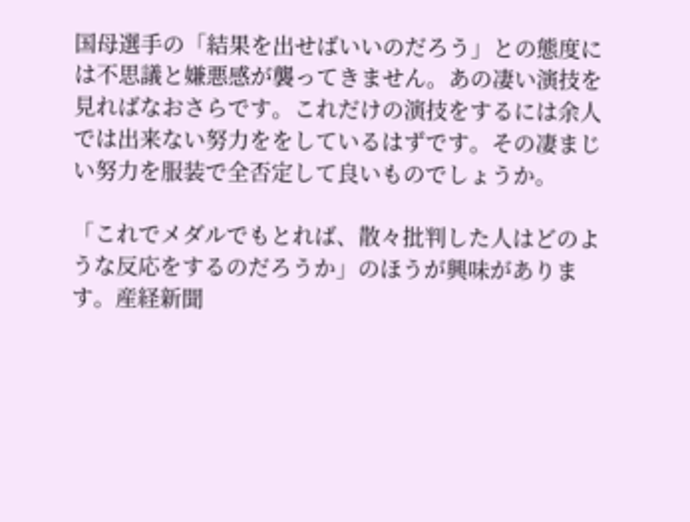国母選手の「結果を出せばいいのだろう」との態度には不思議と嫌悪感が襲ってきません。あの凄い演技を見ればなおさらです。これだけの演技をするには余人では出来ない努力ををしているはずです。その凄まじい努力を服装で全否定して良いものでしょうか。

「これでメダルでもとれば、散々批判した人はどのような反応をするのだろうか」のほうが興味があります。産経新聞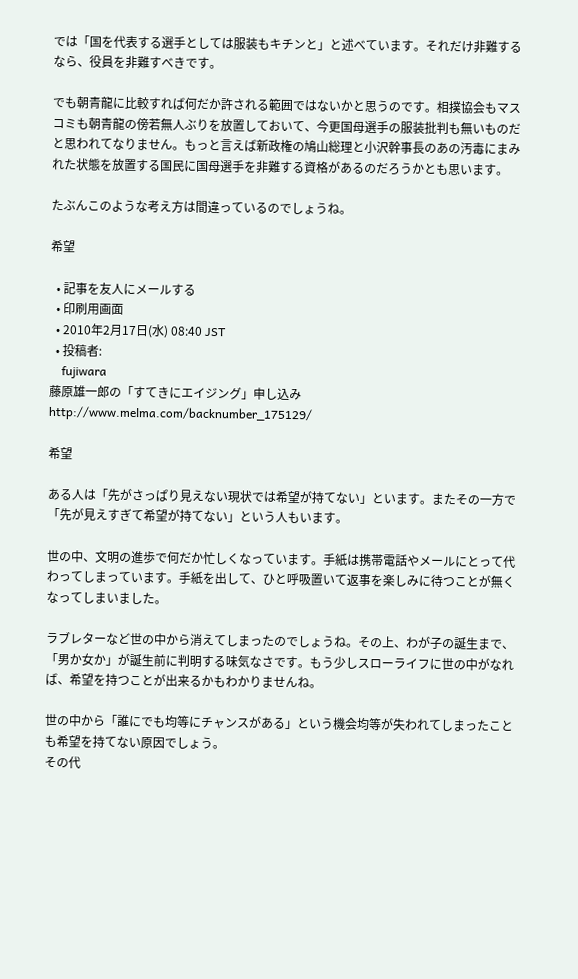では「国を代表する選手としては服装もキチンと」と述べています。それだけ非難するなら、役員を非難すべきです。

でも朝青龍に比較すれば何だか許される範囲ではないかと思うのです。相撲協会もマスコミも朝青龍の傍若無人ぶりを放置しておいて、今更国母選手の服装批判も無いものだと思われてなりません。もっと言えば新政権の鳩山総理と小沢幹事長のあの汚毒にまみれた状態を放置する国民に国母選手を非難する資格があるのだろうかとも思います。

たぶんこのような考え方は間違っているのでしょうね。

希望

  • 記事を友人にメールする
  • 印刷用画面
  • 2010年2月17日(水) 08:40 JST
  • 投稿者:
    fujiwara
藤原雄一郎の「すてきにエイジング」申し込み
http://www.melma.com/backnumber_175129/

希望

ある人は「先がさっぱり見えない現状では希望が持てない」といます。またその一方で「先が見えすぎて希望が持てない」という人もいます。

世の中、文明の進歩で何だか忙しくなっています。手紙は携帯電話やメールにとって代わってしまっています。手紙を出して、ひと呼吸置いて返事を楽しみに待つことが無くなってしまいました。

ラブレターなど世の中から消えてしまったのでしょうね。その上、わが子の誕生まで、「男か女か」が誕生前に判明する味気なさです。もう少しスローライフに世の中がなれば、希望を持つことが出来るかもわかりませんね。

世の中から「誰にでも均等にチャンスがある」という機会均等が失われてしまったことも希望を持てない原因でしょう。
その代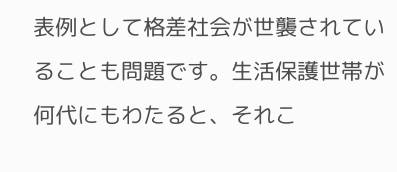表例として格差社会が世襲されていることも問題です。生活保護世帯が何代にもわたると、それこ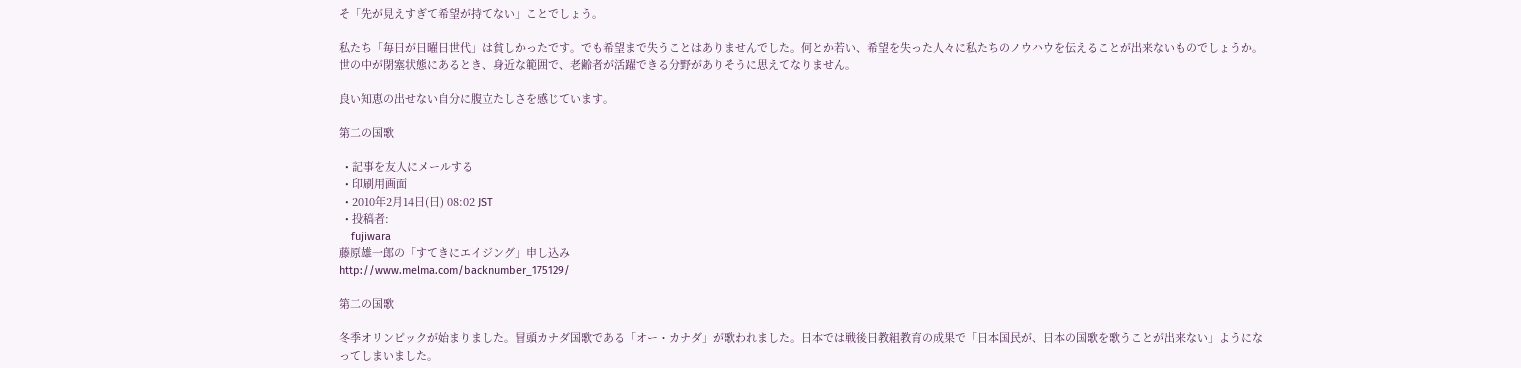そ「先が見えすぎて希望が持てない」ことでしょう。

私たち「毎日が日曜日世代」は貧しかったです。でも希望まで失うことはありませんでした。何とか若い、希望を失った人々に私たちのノウハウを伝えることが出来ないものでしょうか。世の中が閉塞状態にあるとき、身近な範囲で、老齢者が活躍できる分野がありそうに思えてなりません。

良い知恵の出せない自分に腹立たしさを感じています。

第二の国歌

  • 記事を友人にメールする
  • 印刷用画面
  • 2010年2月14日(日) 08:02 JST
  • 投稿者:
    fujiwara
藤原雄一郎の「すてきにエイジング」申し込み
http://www.melma.com/backnumber_175129/

第二の国歌

冬季オリンピックが始まりました。冒頭カナダ国歌である「オー・カナダ」が歌われました。日本では戦後日教組教育の成果で「日本国民が、日本の国歌を歌うことが出来ない」ようになってしまいました。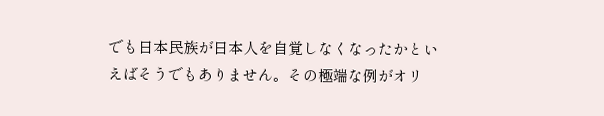でも日本民族が日本人を自覚しなくなったかといえばそうでもありません。その極端な例がオリ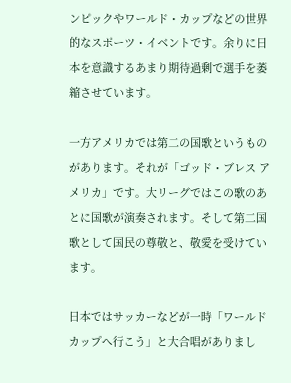ンピックやワールド・カップなどの世界的なスポーツ・イベントです。余りに日本を意識するあまり期待過剰で選手を萎縮させています。

一方アメリカでは第二の国歌というものがあります。それが「ゴッド・ブレス アメリカ」です。大リーグではこの歌のあとに国歌が演奏されます。そして第二国歌として国民の尊敬と、敬愛を受けています。

日本ではサッカーなどが一時「ワールドカップへ行こう」と大合唱がありまし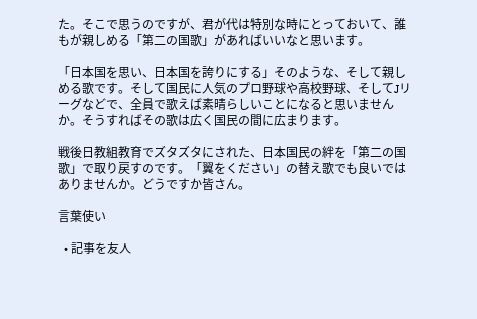た。そこで思うのですが、君が代は特別な時にとっておいて、誰もが親しめる「第二の国歌」があればいいなと思います。

「日本国を思い、日本国を誇りにする」そのような、そして親しめる歌です。そして国民に人気のプロ野球や高校野球、そしてJリーグなどで、全員で歌えば素晴らしいことになると思いませんか。そうすればその歌は広く国民の間に広まります。

戦後日教組教育でズタズタにされた、日本国民の絆を「第二の国歌」で取り戻すのです。「翼をください」の替え歌でも良いではありませんか。どうですか皆さん。

言葉使い

  • 記事を友人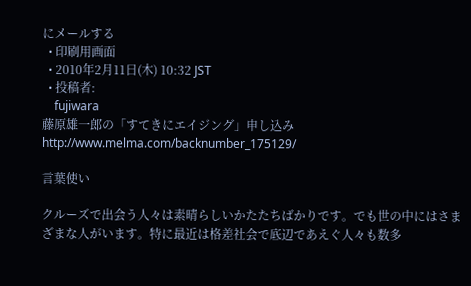にメールする
  • 印刷用画面
  • 2010年2月11日(木) 10:32 JST
  • 投稿者:
    fujiwara
藤原雄一郎の「すてきにエイジング」申し込み
http://www.melma.com/backnumber_175129/

言葉使い

クルーズで出会う人々は素晴らしいかたたちばかりです。でも世の中にはさまざまな人がいます。特に最近は格差社会で底辺であえぐ人々も数多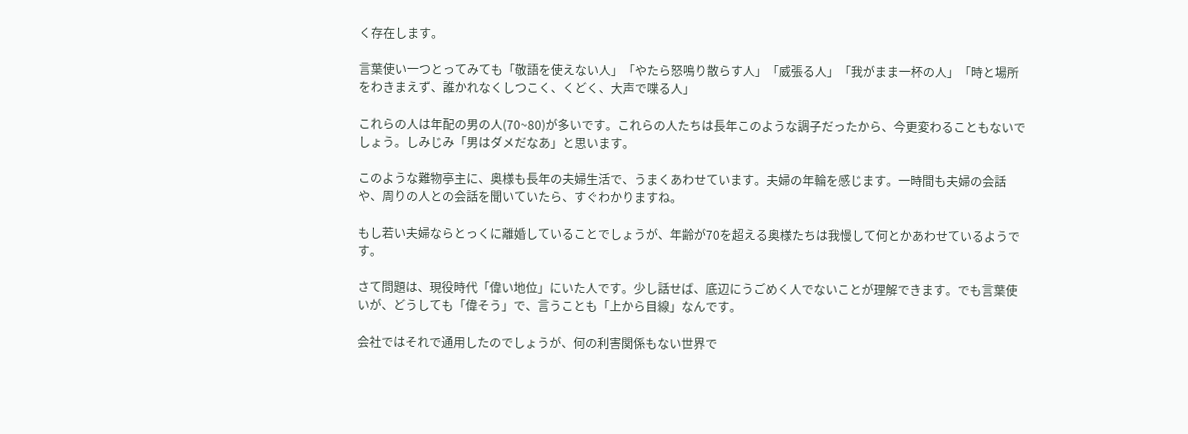く存在します。

言葉使い一つとってみても「敬語を使えない人」「やたら怒鳴り散らす人」「威張る人」「我がまま一杯の人」「時と場所をわきまえず、誰かれなくしつこく、くどく、大声で喋る人」

これらの人は年配の男の人(70~80)が多いです。これらの人たちは長年このような調子だったから、今更変わることもないでしょう。しみじみ「男はダメだなあ」と思います。

このような難物亭主に、奥様も長年の夫婦生活で、うまくあわせています。夫婦の年輪を感じます。一時間も夫婦の会話や、周りの人との会話を聞いていたら、すぐわかりますね。

もし若い夫婦ならとっくに離婚していることでしょうが、年齢が70を超える奥様たちは我慢して何とかあわせているようです。

さて問題は、現役時代「偉い地位」にいた人です。少し話せば、底辺にうごめく人でないことが理解できます。でも言葉使いが、どうしても「偉そう」で、言うことも「上から目線」なんです。

会社ではそれで通用したのでしょうが、何の利害関係もない世界で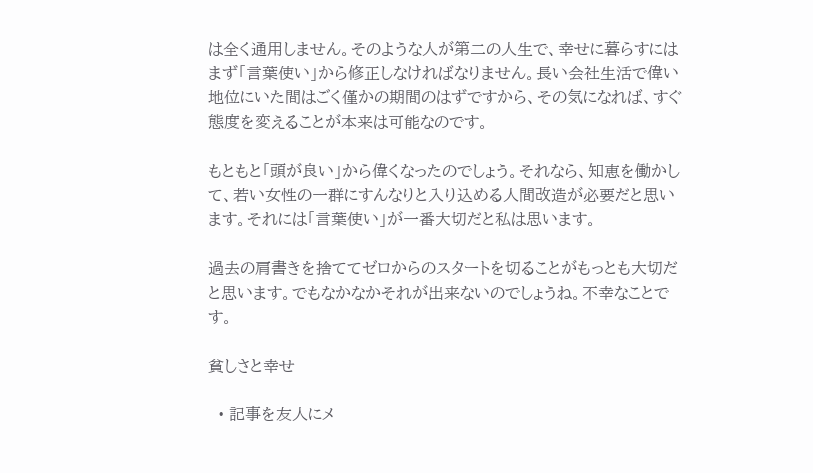は全く通用しません。そのような人が第二の人生で、幸せに暮らすにはまず「言葉使い」から修正しなければなりません。長い会社生活で偉い地位にいた間はごく僅かの期間のはずですから、その気になれば、すぐ態度を変えることが本来は可能なのです。

もともと「頭が良い」から偉くなったのでしょう。それなら、知恵を働かして、若い女性の一群にすんなりと入り込める人間改造が必要だと思います。それには「言葉使い」が一番大切だと私は思います。

過去の肩書きを捨ててゼロからのスタートを切ることがもっとも大切だと思います。でもなかなかそれが出来ないのでしょうね。不幸なことです。

貧しさと幸せ

  • 記事を友人にメ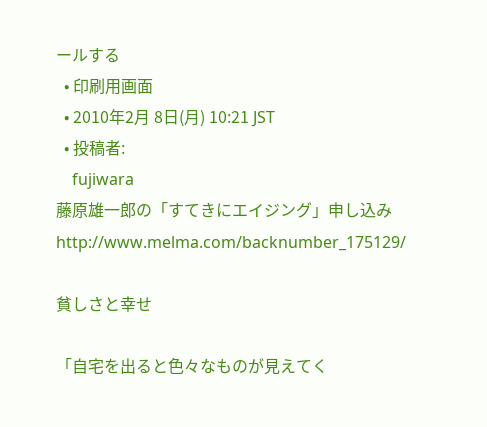ールする
  • 印刷用画面
  • 2010年2月 8日(月) 10:21 JST
  • 投稿者:
    fujiwara
藤原雄一郎の「すてきにエイジング」申し込み
http://www.melma.com/backnumber_175129/

貧しさと幸せ

「自宅を出ると色々なものが見えてく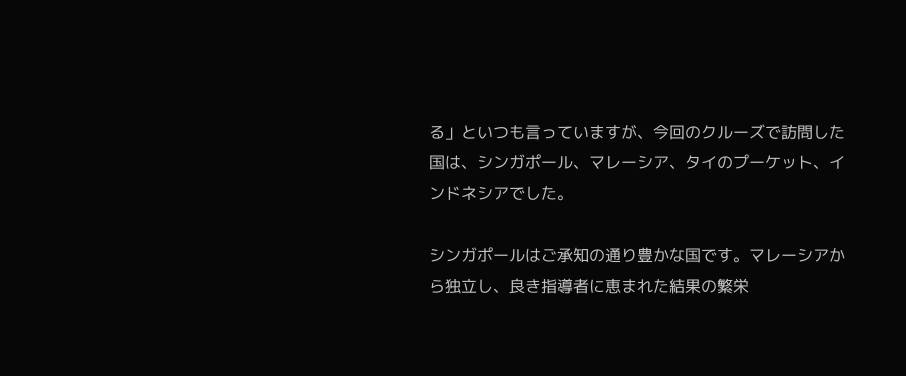る」といつも言っていますが、今回のクルーズで訪問した国は、シンガポール、マレーシア、タイのプーケット、インドネシアでした。

シンガポールはご承知の通り豊かな国です。マレーシアから独立し、良き指導者に恵まれた結果の繁栄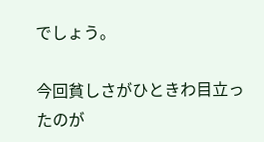でしょう。

今回貧しさがひときわ目立ったのが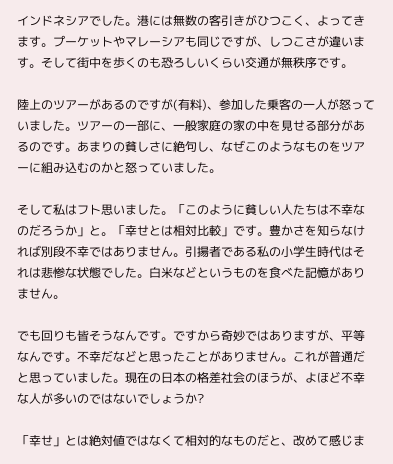インドネシアでした。港には無数の客引きがひつこく、よってきます。プーケットやマレーシアも同じですが、しつこさが違います。そして街中を歩くのも恐ろしいくらい交通が無秩序です。

陸上のツアーがあるのですが(有料)、参加した乗客の一人が怒っていました。ツアーの一部に、一般家庭の家の中を見せる部分があるのです。あまりの貧しさに絶句し、なぜこのようなものをツアーに組み込むのかと怒っていました。

そして私はフト思いました。「このように貧しい人たちは不幸なのだろうか」と。「幸せとは相対比較」です。豊かさを知らなければ別段不幸ではありません。引揚者である私の小学生時代はそれは悲惨な状態でした。白米などというものを食べた記憶がありません。

でも回りも皆そうなんです。ですから奇妙ではありますが、平等なんです。不幸だなどと思ったことがありません。これが普通だと思っていました。現在の日本の格差社会のほうが、よほど不幸な人が多いのではないでしょうか?

「幸せ」とは絶対値ではなくて相対的なものだと、改めて感じま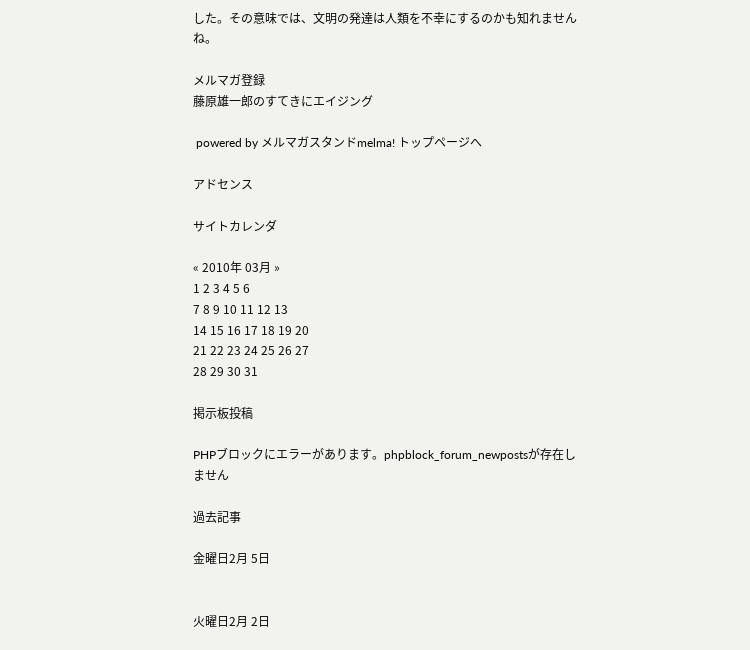した。その意味では、文明の発達は人類を不幸にするのかも知れませんね。

メルマガ登録
藤原雄一郎のすてきにエイジング

 powered by メルマガスタンドmelma! トップページへ

アドセンス

サイトカレンダ

« 2010年 03月 »
1 2 3 4 5 6
7 8 9 10 11 12 13
14 15 16 17 18 19 20
21 22 23 24 25 26 27
28 29 30 31

掲示板投稿

PHPブロックにエラーがあります。phpblock_forum_newpostsが存在しません

過去記事

金曜日2月 5日


火曜日2月 2日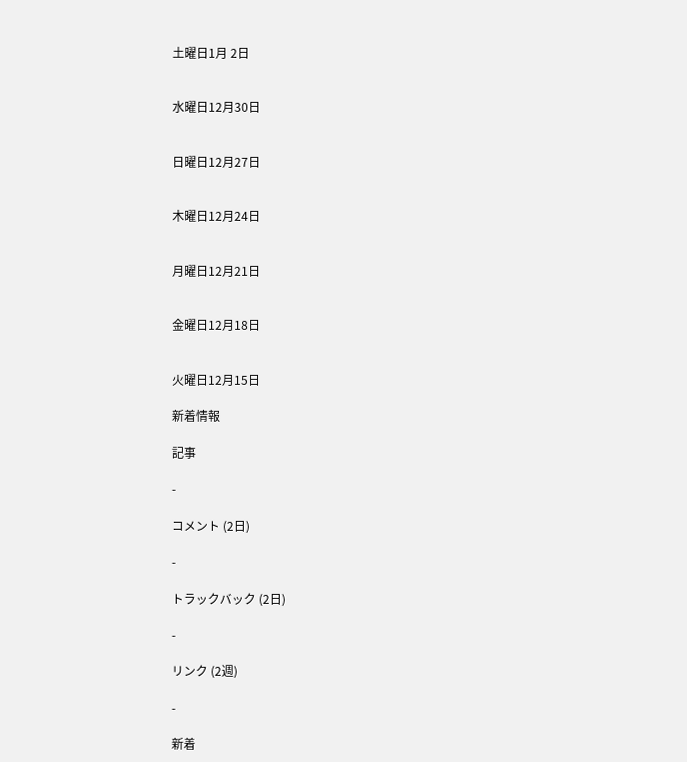土曜日1月 2日


水曜日12月30日


日曜日12月27日


木曜日12月24日


月曜日12月21日


金曜日12月18日


火曜日12月15日

新着情報

記事

-

コメント (2日)

-

トラックバック (2日)

-

リンク (2週)

-

新着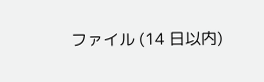ファイル (14 日以内)